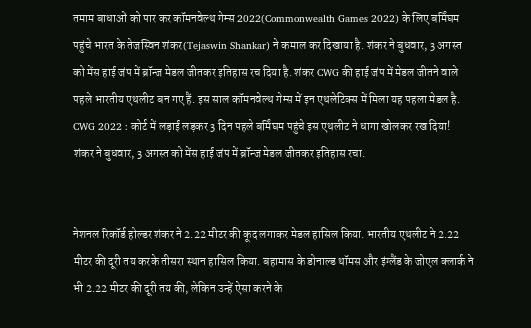तमाम बाधाओं को पार कर कॉमनवेल्थ गेम्स 2022(Commonwealth Games 2022) के लिए बर्मिंघम पहुंचे भारत के तेजस्विन शंकर(Tejaswin Shankar) ने कमाल कर दिखाया है. शंकर ने बुधवार, 3 अगस्त को मेंस हाई जंप में ब्रॉन्ज मेडल जीतकर इतिहास रच दिया है. शंकर CWG की हाई जंप में मेडल जीतने वाले पहले भारतीय एथलीट बन गए हैं. इस साल कॉमनवेल्थ गेम्स में इन एथलेटिक्स में मिला यह पहला मेडल है.
CWG 2022 : कोर्ट में लड़ाई लड़कर 3 दिन पहले बर्मिंघम पहुंचे इस एथलीट ने धागा खोलकर रख दिया!
शंकर ने बुधवार, 3 अगस्त को मेंस हाई जंप में ब्रॉन्ज मेडल जीतकर इतिहास रचा.


नेशनल रिकॉर्ड होल्डर शंकर ने 2.22 मीटर की कूद लगाकर मेडल हासिल किया. भारतीय एथलीट ने 2.22 मीटर की दूरी तय करके तीसरा स्थान हासिल किया. बहामास के डोनाल्ड थॉमस और इंग्लैंड के जोएल क्लार्क ने भी 2.22 मीटर की दूरी तय की, लेकिन उन्हें ऐसा करने के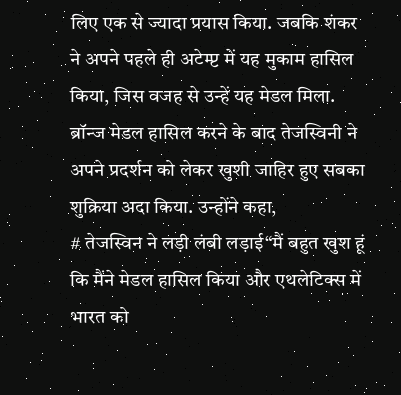लिए एक से ज्यादा प्रयास किया. जबकि शंकर ने अपने पहले ही अटेम्प्ट में यह मुकाम हासिल किया, जिस वजह से उन्हें यह मेडल मिला.
ब्रॉन्ज मेडल हासिल करने के बाद तेजस्विनी ने अपने प्रदर्शन को लेकर खुशी जाहिर हुए सबका शुक्रिया अदा किया. उन्होंने कहा,
# तेजस्विन ने लड़ी लंबी लड़ाई“मैं बहुत खुश हूं कि मैंने मेडल हासिल किया और एथलेटिक्स में भारत को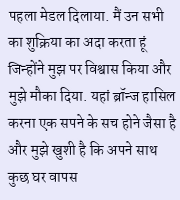पहला मेडल दिलाया. मैं उन सभी का शुक्रिया का अदा करता हूं जिन्होंने मुझ पर विश्वास किया और मुझे मौका दिया. यहां ब्रॉन्ज हासिल करना एक सपने के सच होने जैसा है और मुझे खुशी है कि अपने साथ कुछ घर वापस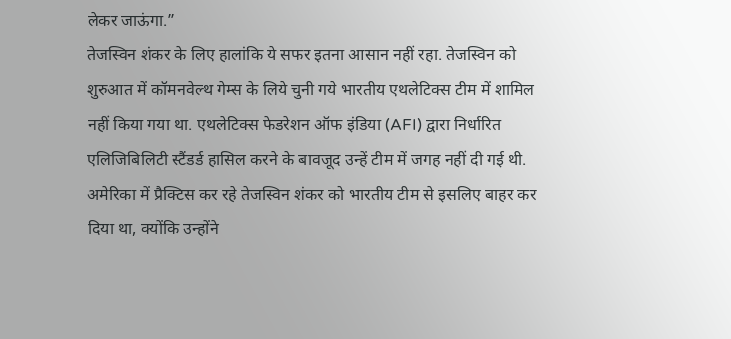लेकर जाऊंगा.”
तेजस्विन शंकर के लिए हालांकि ये सफर इतना आसान नहीं रहा. तेजस्विन को शुरुआत में कॉमनवेल्थ गेम्स के लिये चुनी गये भारतीय एथलेटिक्स टीम में शामिल नहीं किया गया था. एथलेटिक्स फेडरेशन ऑफ इंडिया (AFI) द्वारा निर्धारित एलिजिबिलिटी स्टैंडर्ड हासिल करने के बावजूद उन्हें टीम में जगह नहीं दी गई थी. अमेरिका में प्रैक्टिस कर रहे तेजस्विन शंकर को भारतीय टीम से इसलिए बाहर कर दिया था, क्योंकि उन्होंने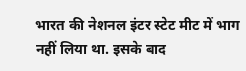भारत की नेशनल इंटर स्टेट मीट में भाग नहीं लिया था. इसके बाद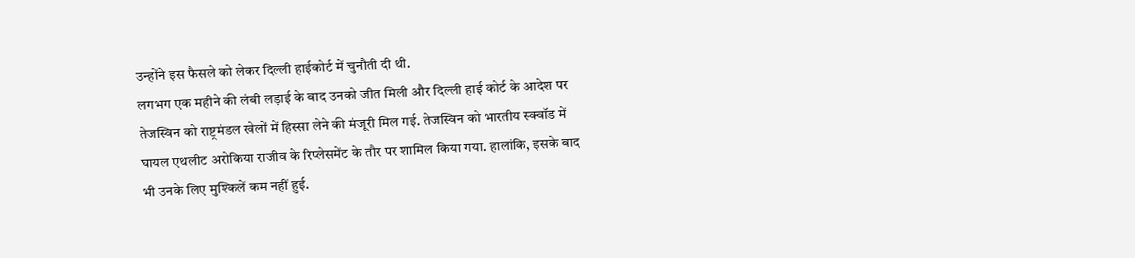उन्होंने इस फैसले को लेकर दिल्ली हाईकोर्ट में चुनौती दी थी.
लगभग एक महीने की लंबी लड़ाई के बाद उनको जीत मिली और दिल्ली हाई कोर्ट के आदेश पर तेजस्विन को राष्ट्रमंडल खेलों में हिस्सा लेने की मंजूरी मिल गई. तेजस्विन को भारतीय स्क्वॉड में घायल एथलीट अरोकिया राजीव के रिप्लेसमेंट के तौर पर शामिल किया गया. हालांकि, इसके बाद भी उनके लिए मुश्किलें कम नहीं हुई.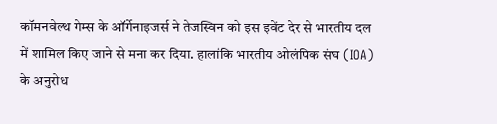कॉमनवेल्थ गेम्स के ऑर्गेनाइजर्स ने तेजस्विन को इस इवेंट देर से भारतीय दल में शामिल किए जाने से मना कर दिया. हालांकि भारतीय ओलंपिक संघ (IOA) के अनुरोध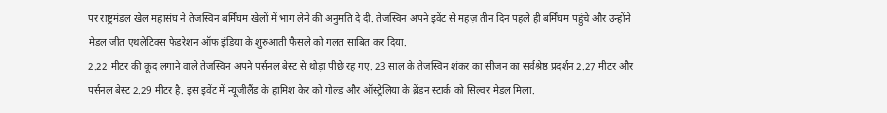पर राष्ट्रमंडल खेल महासंघ ने तेजस्विन बर्मिंघम खेलों में भाग लेने की अनुमति दे दी. तेजस्विन अपने इवेंट से महज़ तीन दिन पहले ही बर्मिंघम पहुंचे और उन्होंने मेडल जीत एथलेटिक्स फेडरेशन ऑफ इंडिया के शुरुआती फैसले को गलत साबित कर दिया.
2.22 मीटर की कूद लगाने वाले तेजस्विन अपने पर्सनल बेस्ट से थोड़ा पीछे रह गए. 23 साल के तेजस्विन शंकर का सीजन का सर्वश्रेष्ठ प्रदर्शन 2.27 मीटर और पर्सनल बेस्ट 2.29 मीटर है. इस इवेंट में न्यूजीलैंड के हामिश केर को गोल्ड और ऑस्ट्रेलिया के ब्रेंडन स्टार्क को सिल्वर मेडल मिला.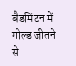बैडमिंटन में गोल्ड जीतने से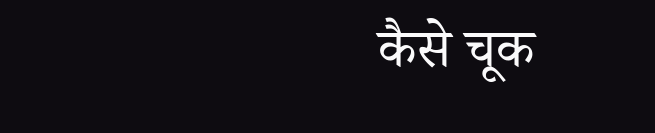कैसे चूक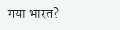गया भारत?